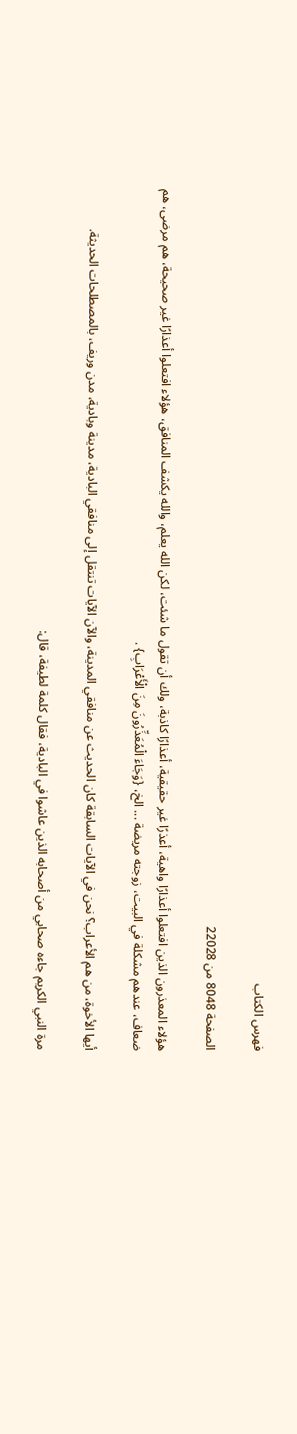فهرس الكتاب

الصفحة 8048 من 22028

هؤلاء المعذرون الذين افتعلوا أعذارًا واهية، أعذرًا غير حقيقية، أعذارًا كاذبة، ولك أن تقول ما شئت، لكن الله يعلم، والله يكشف المنافق، هؤلاء افتعلوا أعذارًا غير صحيحة، هم مرضى، هم ضعاف، عندهم مشكلة في البيت، زوجته مريضة ... الخ، {وَجَاءَ الْمُعَذِّرُونَ مِنَ الْأَعْرَابِ} .

أيها الأخوة، من هم الأعراب؟ نحن في الآيات السابقة كان الحديث عن منافقي المدينة، والآن الآيات تنتقل إلى منافقي البادية، مدينة وبادية، مدن وريف، بالمصطلحات الحديثة.

مرة النبي الكريم جاءه صحابي من أصحابه الذين عاشوا في البادية، فقال كلمة لطيفة، قال: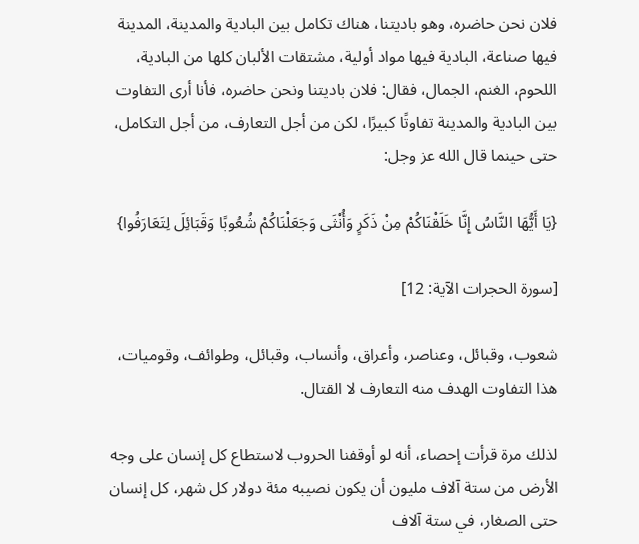فلان نحن حاضره، وهو باديتنا، هناك تكامل بين البادية والمدينة، المدينة فيها صناعة، البادية فيها مواد أولية، مشتقات الألبان كلها من البادية، اللحوم، الغنم، الجمال، فقال: فلان باديتنا ونحن حاضره، فأنا أرى التفاوت بين البادية والمدينة تفاوتًا كبيرًا، لكن من أجل التعارف، من أجل التكامل، حتى حينما قال الله عز وجل:

{يَا أَيُّهَا النَّاسُ إِنَّا خَلَقْنَاكُمْ مِنْ ذَكَرٍ وَأُنْثَى وَجَعَلْنَاكُمْ شُعُوبًا وَقَبَائِلَ لِتَعَارَفُوا}

[سورة الحجرات الآية: 12]

شعوب، وقبائل، وعناصر، وأعراق، وأنساب، وقبائل، وطوائف، وقوميات، هذا التفاوت الهدف منه التعارف لا القتال.

لذلك مرة قرأت إحصاء، أنه لو أوقفنا الحروب لاستطاع كل إنسان على وجه الأرض من ستة آلاف مليون أن يكون نصيبه مئة دولار كل شهر، كل إنسان حتى الصغار، في ستة آلاف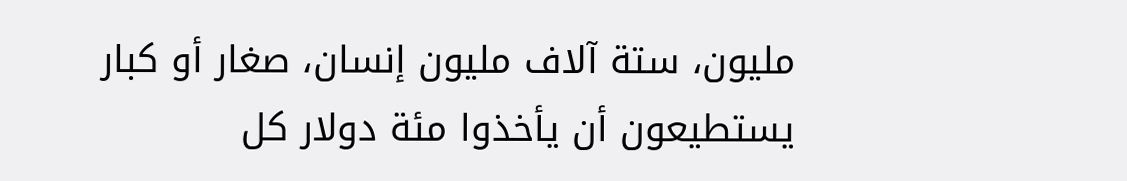مليون، ستة آلاف مليون إنسان، صغار أو كبار يستطيعون أن يأخذوا مئة دولار كل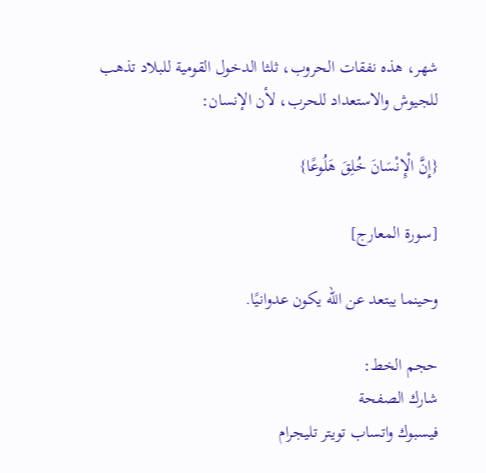شهر، هذه نفقات الحروب، ثلثا الدخول القومية للبلاد تذهب للجيوش والاستعداد للحرب، لأن الإنسان:

{إِنَّ الْإِنْسَانَ خُلِقَ هَلُوعًا}

[سورة المعارج]

وحينما يبتعد عن الله يكون عدوانيًا.

حجم الخط:
شارك الصفحة
فيسبوك واتساب تويتر تليجرام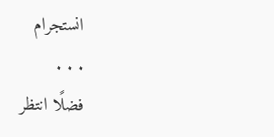انستجرام
. . .
فضلًا انتظر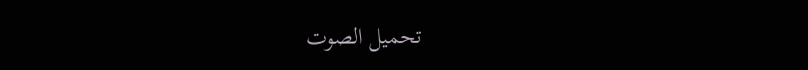تحميل الصوت